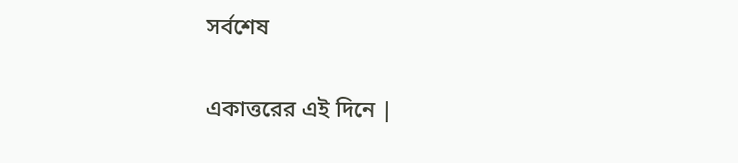সর্বশেষ

একাত্তরের এই দিনে |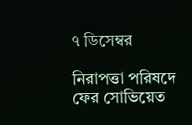৭ ডিসেম্বর

নিরাপত্তা পরিষদে ফের সোভিয়েত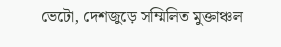ভেটো, দেশজুড়ে সম্মিলিত মুক্তাঞ্চল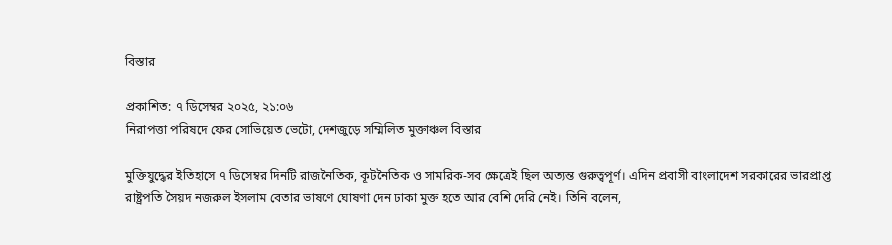বিস্তার

প্রকাশিত: ৭ ডিসেম্বর ২০২৫, ২১:০৬
নিরাপত্তা পরিষদে ফের সোভিয়েত ভেটো, দেশজুড়ে সম্মিলিত মুক্তাঞ্চল বিস্তার

মুক্তিযুদ্ধের ইতিহাসে ৭ ডিসেম্বর দিনটি রাজনৈতিক, কূটনৈতিক ও সামরিক-সব ক্ষেত্রেই ছিল অত্যন্ত গুরুত্বপূর্ণ। এদিন প্রবাসী বাংলাদেশ সরকারের ভারপ্রাপ্ত রাষ্ট্রপতি সৈয়দ নজরুল ইসলাম বেতার ভাষণে ঘোষণা দেন ঢাকা মুক্ত হতে আর বেশি দেরি নেই। তিনি বলেন,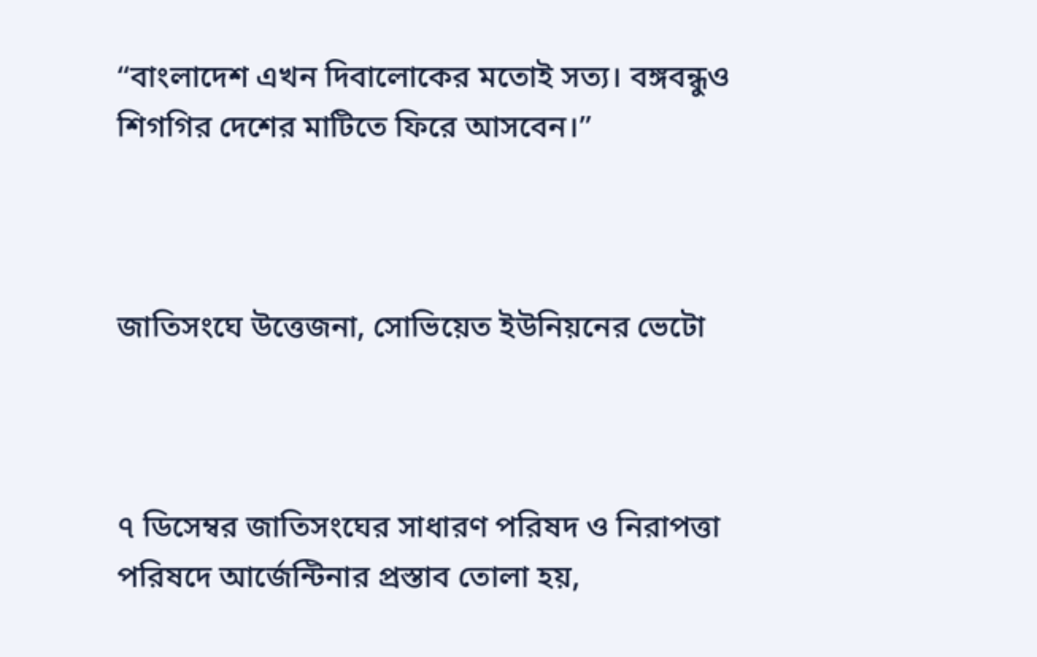“বাংলাদেশ এখন দিবালোকের মতোই সত্য। বঙ্গবন্ধুও শিগগির দেশের মাটিতে ফিরে আসবেন।”



জাতিসংঘে উত্তেজনা, সোভিয়েত ইউনিয়নের ভেটো



৭ ডিসেম্বর জাতিসংঘের সাধারণ পরিষদ ও নিরাপত্তা পরিষদে আর্জেন্টিনার প্রস্তাব তোলা হয়,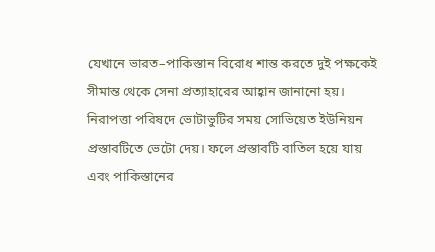যেখানে ভারত–পাকিস্তান বিরোধ শান্ত করতে দুই পক্ষকেই সীমান্ত থেকে সেনা প্রত্যাহারের আহ্বান জানানো হয়। নিরাপত্তা পরিষদে ভোটাভুটির সময় সোভিয়েত ইউনিয়ন প্রস্তাবটিতে ভেটো দেয়। ফলে প্রস্তাবটি বাতিল হয়ে যায় এবং পাকিস্তানের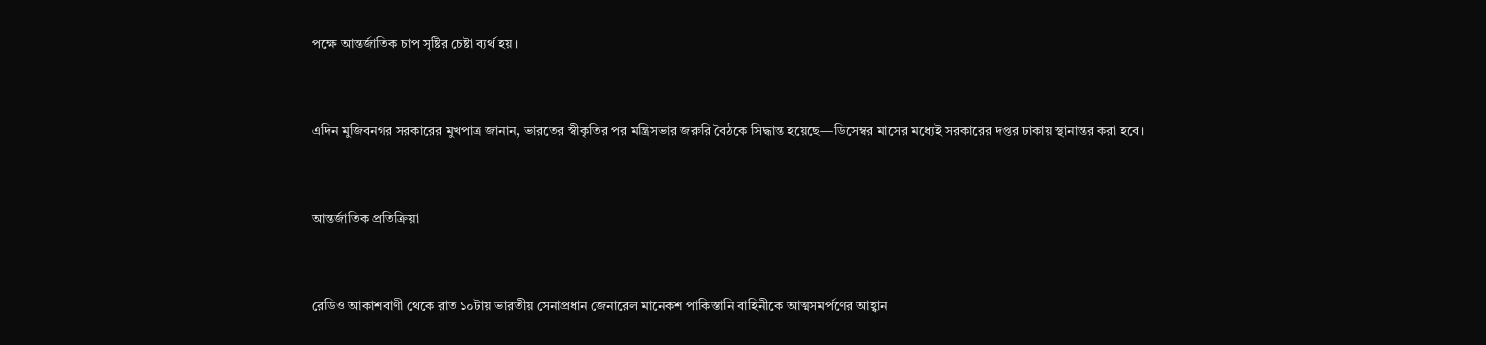পক্ষে আন্তর্জাতিক চাপ সৃষ্টির চেষ্টা ব্যর্থ হয়।



এদিন মুজিবনগর সরকারের মুখপাত্র জানান, ভারতের স্বীকৃতির পর মন্ত্রিসভার জরুরি বৈঠকে সিদ্ধান্ত হয়েছে—ডিসেম্বর মাসের মধ্যেই সরকারের দপ্তর ঢাকায় স্থানান্তর করা হবে।



আন্তর্জাতিক প্রতিক্রিয়া



রেডিও আকাশবাণী থেকে রাত ১০টায় ভারতীয় সেনাপ্রধান জেনারেল মানেকশ পাকিস্তানি বাহিনীকে আত্মসমর্পণের আহ্বান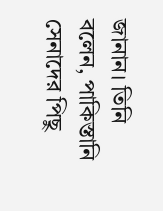জানান। তিনি বলেন, পাকিস্তানি সেনাদের পিছু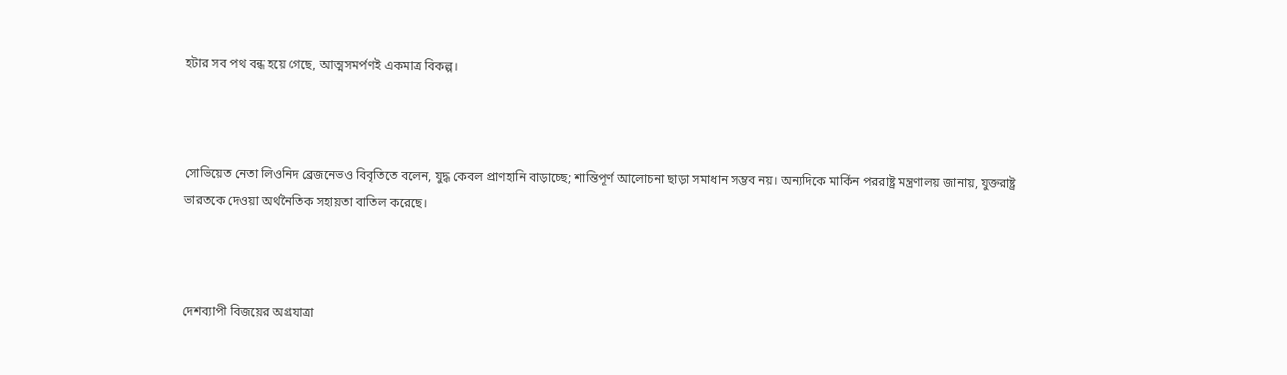হটার সব পথ বন্ধ হয়ে গেছে, আত্মসমর্পণই একমাত্র বিকল্প।



সোভিয়েত নেতা লিওনিদ ব্রেজনেভও বিবৃতিতে বলেন, যুদ্ধ কেবল প্রাণহানি বাড়াচ্ছে; শান্তিপূর্ণ আলোচনা ছাড়া সমাধান সম্ভব নয়। অন্যদিকে মার্কিন পররাষ্ট্র মন্ত্রণালয় জানায়, যুক্তরাষ্ট্র ভারতকে দেওয়া অর্থনৈতিক সহায়তা বাতিল করেছে।



দেশব্যাপী বিজয়ের অগ্রযাত্রা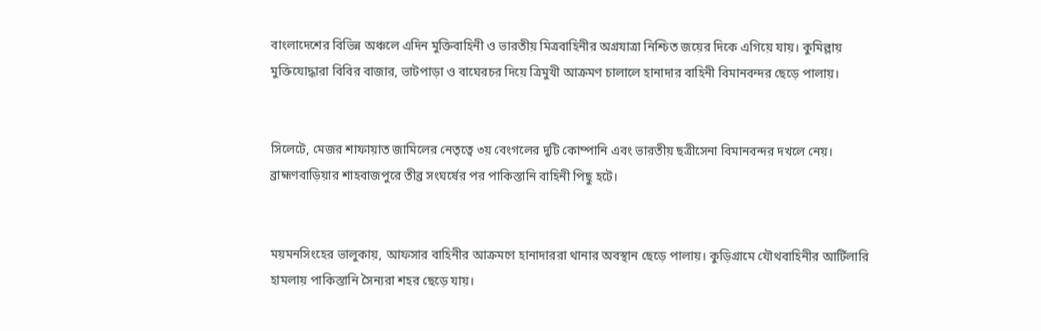বাংলাদেশের বিভিন্ন অঞ্চলে এদিন মুক্তিবাহিনী ও ভারতীয় মিত্রবাহিনীর অগ্রযাত্রা নিশ্চিত জয়ের দিকে এগিয়ে যায়। কুমিল্লায় মুক্তিযোদ্ধারা বিবির বাজার, ভাটপাড়া ও বাঘেরচর দিয়ে ত্রিমুখী আক্রমণ চালালে হানাদার বাহিনী বিমানবন্দর ছেড়ে পালায়।


সিলেটে, মেজর শাফায়াত জামিলের নেতৃত্বে ৩য় বেংগলের দুটি কোম্পানি এবং ভারতীয় ছত্রীসেনা বিমানবন্দর দখলে নেয়। ব্রাহ্মণবাড়িয়ার শাহবাজপুরে তীব্র সংঘর্ষের পর পাকিস্তানি বাহিনী পিছু হটে।


ময়মনসিংহের ভালুকায়, আফসার বাহিনীর আক্রমণে হানাদাররা থানার অবস্থান ছেড়ে পালায়। কুড়িগ্রামে যৌথবাহিনীর আর্টিলারি হামলায় পাকিস্তানি সৈন্যরা শহর ছেড়ে যায়।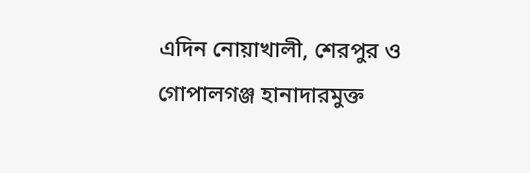এদিন নোয়াখালী, শেরপুর ও গোপালগঞ্জ হানাদারমুক্ত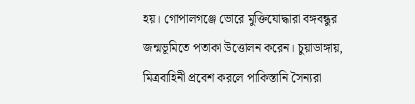হয়। গোপালগঞ্জে ভোরে মুক্তিযোদ্ধারা বঙ্গবন্ধুর জন্মভূমিতে পতাকা উত্তোলন করেন। চুয়াডাঙ্গায়, মিত্রবাহিনী প্রবেশ করলে পাকিস্তানি সৈন্যরা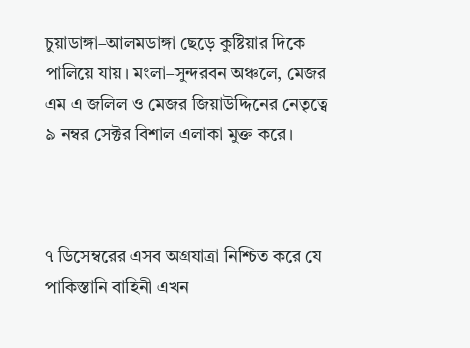চুয়াডাঙ্গা–আলমডাঙ্গা ছেড়ে কুষ্টিয়ার দিকে পালিয়ে যায়। মংলা–সুন্দরবন অঞ্চলে, মেজর এম এ জলিল ও মেজর জিয়াউদ্দিনের নেতৃত্বে ৯ নম্বর সেক্টর বিশাল এলাকা মুক্ত করে।



৭ ডিসেম্বরের এসব অগ্রযাত্রা নিশ্চিত করে যে পাকিস্তানি বাহিনী এখন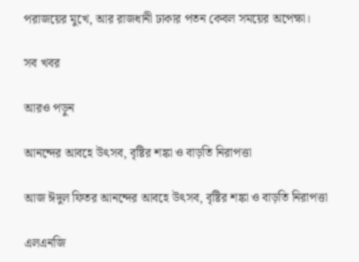পরাজয়ের মুখে, আর রাজধানী ঢাকার পতন কেবল সময়ের অপেক্ষা।

সব খবর

আরও পড়ুন

আনন্দের আবহে উৎসব, বৃষ্টির শঙ্কা ও বাড়তি নিরাপত্তা

আজ ঈদুল ফিতর আনন্দের আবহে উৎসব, বৃষ্টির শঙ্কা ও বাড়তি নিরাপত্তা

এলএনজি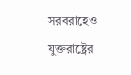সরবরাহেও যুক্তরাষ্ট্রের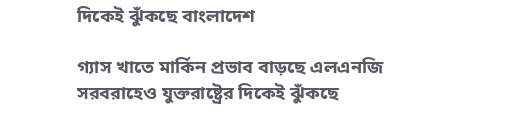দিকেই ঝুঁকছে বাংলাদেশ

গ্যাস খাতে মার্কিন প্রভাব বাড়ছে এলএনজি সরবরাহেও যুক্তরাষ্ট্রের দিকেই ঝুঁকছে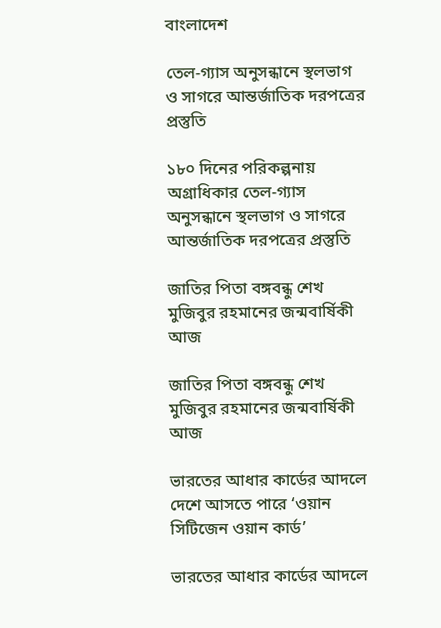বাংলাদেশ

তেল-গ্যাস অনুসন্ধানে স্থলভাগ ও সাগরে আন্তর্জাতিক দরপত্রের প্রস্তুতি

১৮০ দিনের পরিকল্পনায় অগ্রাধিকার তেল-গ্যাস অনুসন্ধানে স্থলভাগ ও সাগরে আন্তর্জাতিক দরপত্রের প্রস্তুতি

জাতির পিতা বঙ্গবন্ধু শেখ মুজিবুর রহমানের জন্মবার্ষিকী আজ

জাতির পিতা বঙ্গবন্ধু শেখ মুজিবুর রহমানের জন্মবার্ষিকী আজ

ভারতের আধার কার্ডের আদলে দেশে আসতে পারে ‘ওয়ান সিটিজেন ওয়ান কার্ড’

ভারতের আধার কার্ডের আদলে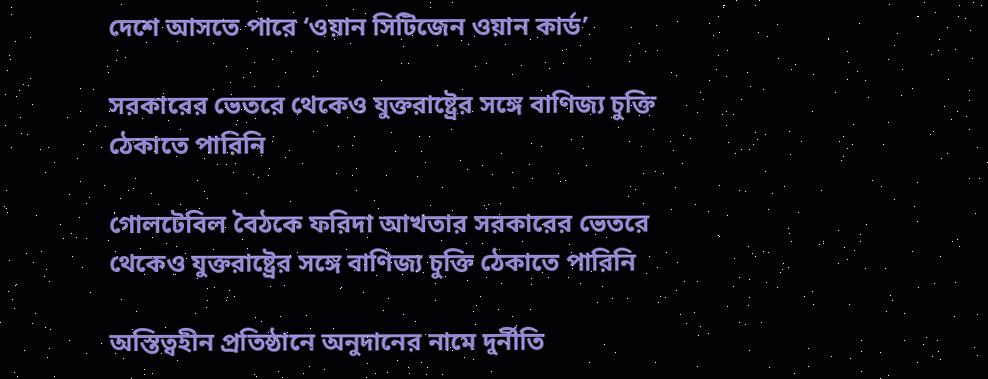দেশে আসতে পারে ‘ওয়ান সিটিজেন ওয়ান কার্ড’

সরকারের ভেতরে থেকেও যুক্তরাষ্ট্রের সঙ্গে বাণিজ্য চুক্তি ঠেকাতে পারিনি

গোলটেবিল বৈঠকে ফরিদা আখতার সরকারের ভেতরে থেকেও যুক্তরাষ্ট্রের সঙ্গে বাণিজ্য চুক্তি ঠেকাতে পারিনি

অস্তিত্বহীন প্রতিষ্ঠানে অনুদানের নামে দুর্নীতি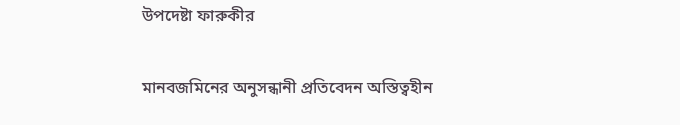উপদেষ্টা ফারুকীর

মানবজমিনের অনুসন্ধানী প্রতিবেদন অস্তিত্বহীন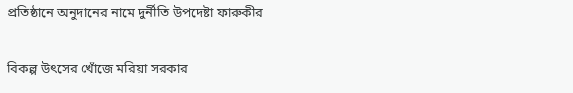প্রতিষ্ঠানে অনুদানের নামে দুর্নীতি উপদেষ্টা ফারুকীর

বিকল্প উৎসের খোঁজে মরিয়া সরকার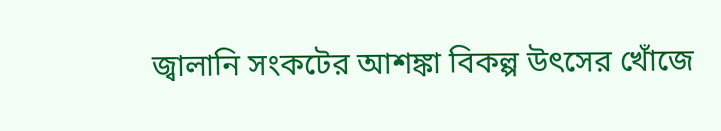জ্বালানি সংকটের আশঙ্কা বিকল্প উৎসের খোঁজে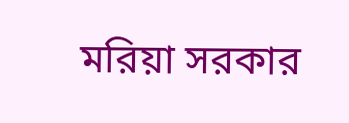মরিয়া সরকার